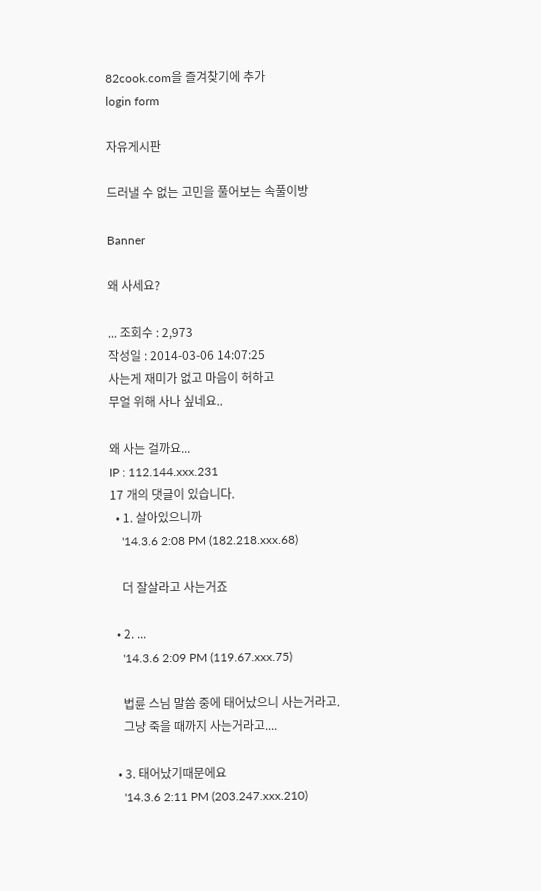82cook.com을 즐겨찾기에 추가
login form

자유게시판

드러낼 수 없는 고민을 풀어보는 속풀이방

Banner

왜 사세요?

... 조회수 : 2,973
작성일 : 2014-03-06 14:07:25
사는게 재미가 없고 마음이 허하고
무얼 위해 사나 싶네요..

왜 사는 걸까요...
IP : 112.144.xxx.231
17 개의 댓글이 있습니다.
  • 1. 살아있으니까
    '14.3.6 2:08 PM (182.218.xxx.68)

    더 잘살라고 사는거죠

  • 2. ...
    '14.3.6 2:09 PM (119.67.xxx.75)

    법륜 스님 말씀 중에 태어났으니 사는거라고.
    그냥 죽을 때까지 사는거라고....

  • 3. 태어났기때문에요
    '14.3.6 2:11 PM (203.247.xxx.210)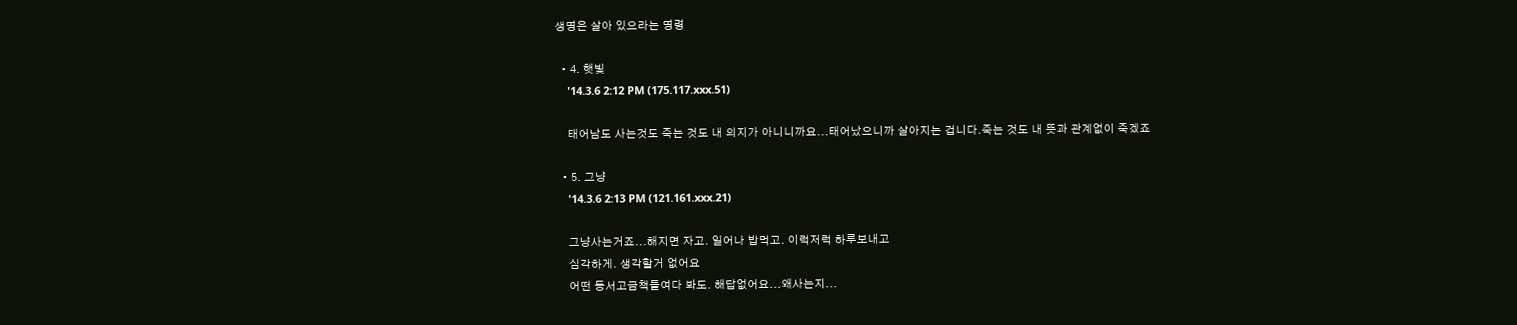생명은 살아 있으라는 명령

  • 4. 햇빛
    '14.3.6 2:12 PM (175.117.xxx.51)

    태어남도 사는것도 죽는 것도 내 의지가 아니니까요...태어났으니까 살아지는 겁니다.죽는 것도 내 뜻과 관계없이 죽겠죠

  • 5. 그냥
    '14.3.6 2:13 PM (121.161.xxx.21)

    그냥사는거죠...해지면 자고. 일어나 밥먹고. 이럭저럭 하루보내고
    심각하게. 생각할거 없어요
    어떤 동서고금책들여다 봐도. 해답없어요...왜사는지...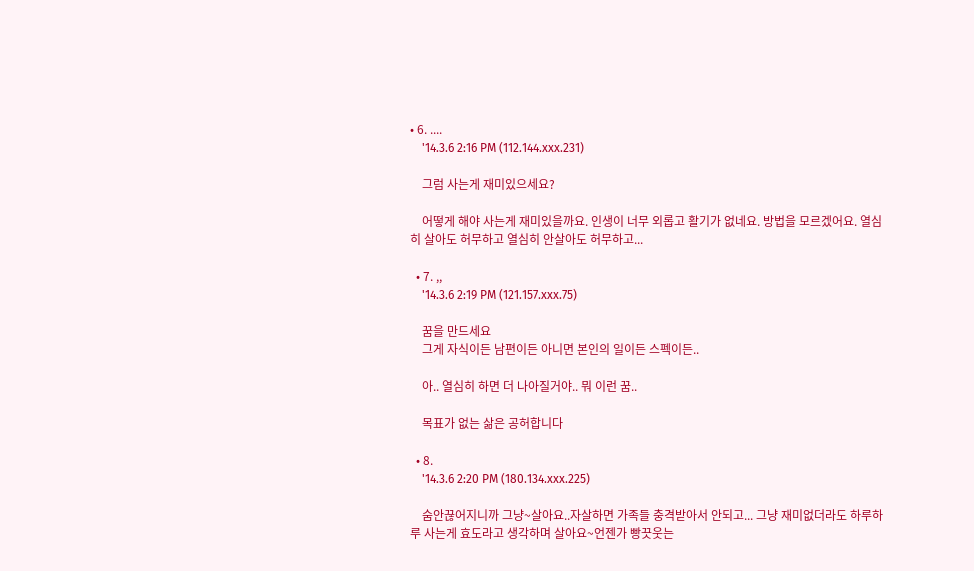• 6. ....
    '14.3.6 2:16 PM (112.144.xxx.231)

    그럼 사는게 재미있으세요?

    어떻게 해야 사는게 재미있을까요. 인생이 너무 외롭고 활기가 없네요. 방법을 모르겠어요. 열심히 살아도 허무하고 열심히 안살아도 허무하고...

  • 7. ,,
    '14.3.6 2:19 PM (121.157.xxx.75)

    꿈을 만드세요
    그게 자식이든 남편이든 아니면 본인의 일이든 스펙이든..

    아.. 열심히 하면 더 나아질거야.. 뭐 이런 꿈..

    목표가 없는 삶은 공허합니다

  • 8.
    '14.3.6 2:20 PM (180.134.xxx.225)

    숨안끊어지니까 그냥~살아요..자살하면 가족들 충격받아서 안되고... 그냥 재미없더라도 하루하루 사는게 효도라고 생각하며 살아요~언젠가 빵끗웃는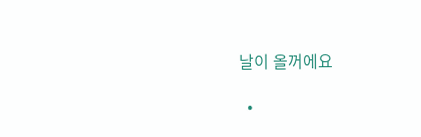날이 올꺼에요

  •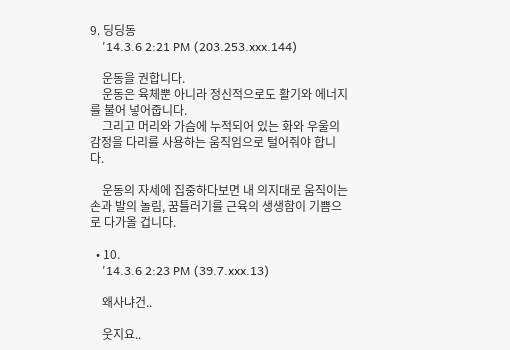9. 딩딩동
    '14.3.6 2:21 PM (203.253.xxx.144)

    운동을 권합니다.
    운동은 육체뿐 아니라 정신적으로도 활기와 에너지를 불어 넣어줍니다.
    그리고 머리와 가슴에 누적되어 있는 화와 우울의 감정을 다리를 사용하는 움직임으로 털어줘야 합니다.

    운동의 자세에 집중하다보면 내 의지대로 움직이는 손과 발의 놀림, 꿈틀러기를 근육의 생생함이 기쁨으로 다가올 겁니다.

  • 10.
    '14.3.6 2:23 PM (39.7.xxx.13)

    왜사냐건..

    웃지요..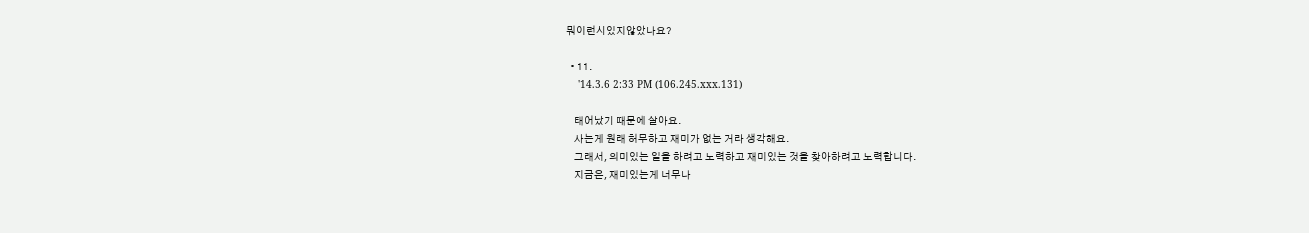뭐이런시있지않았나요?

  • 11.
    '14.3.6 2:33 PM (106.245.xxx.131)

    태어났기 때문에 살아요.
    사는게 원래 허무하고 재미가 없는 거라 생각해요.
    그래서, 의미있는 일을 하려고 노력하고 재미있는 것을 찾아하려고 노력합니다.
    지금은, 재미있는게 너무나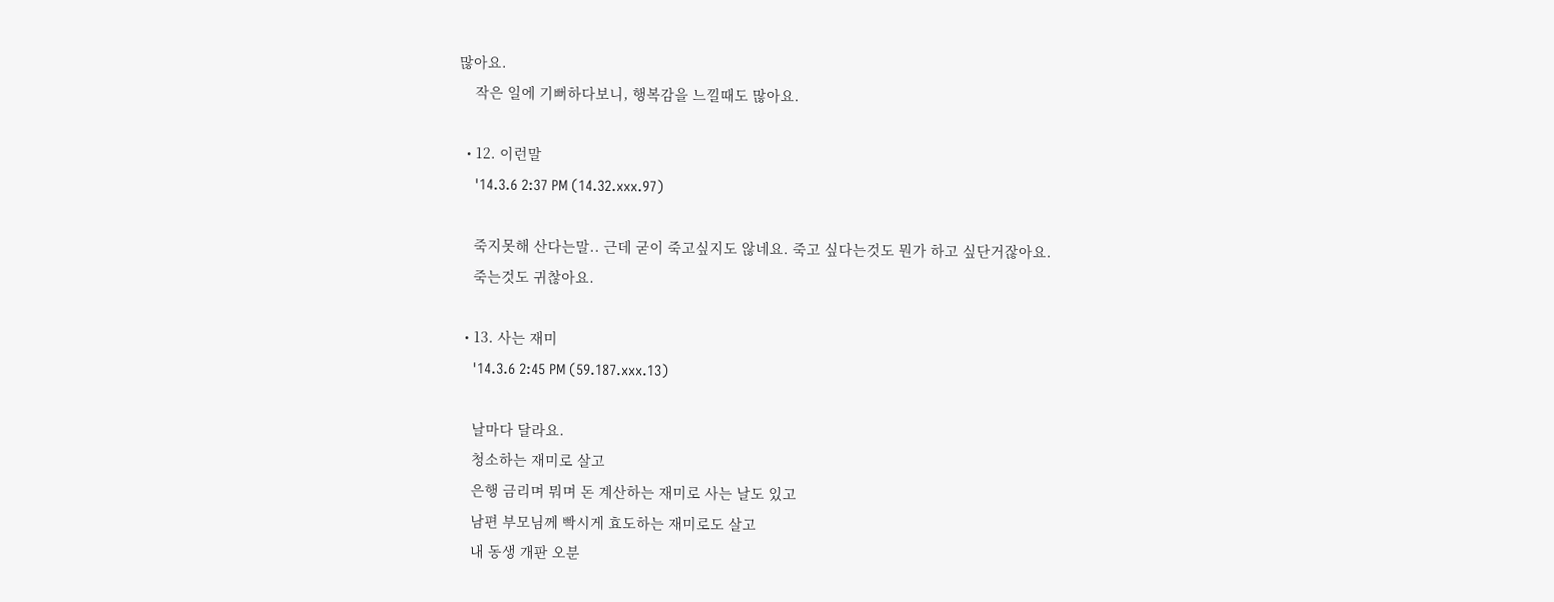많아요.
    작은 일에 기뻐하다보니, 행복감을 느낄때도 많아요.

  • 12. 이런말
    '14.3.6 2:37 PM (14.32.xxx.97)

    죽지못해 산다는말.. 근데 굳이 죽고싶지도 않네요. 죽고 싶다는것도 뭔가 하고 싶단거잖아요.
    죽는것도 귀찮아요.

  • 13. 사는 재미
    '14.3.6 2:45 PM (59.187.xxx.13)

    날마다 달라요.
    청소하는 재미로 살고
    은행 금리며 뭐며 돈 계산하는 재미로 사는 날도 있고
    남편 부모님께 빡시게 효도하는 재미로도 살고
    내 동생 개판 오분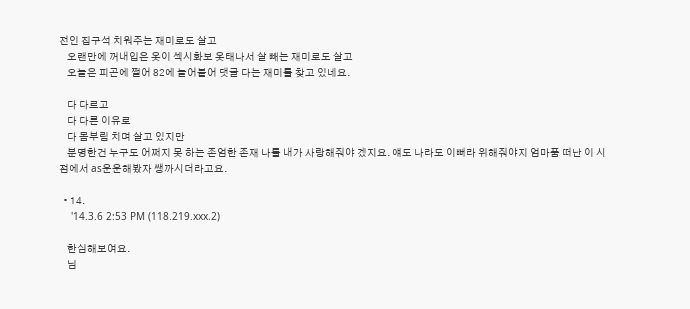전인 집구석 치워주는 재미로도 살고
    오랜만에 꺼내입은 옷이 섹시화보 옷태나서 살 빼는 재미로도 살고
    오늘은 피곤에 쩔어 82에 늘어붙어 댓글 다는 재미를 찾고 있네요.

    다 다르고
    다 다른 이유로
    다 몸부림 치며 살고 있지만
    분명한건 누구도 어쩌지 못 하는 존엄한 존재 나를 내가 사랑해줘야 겠지요. 얘도 나라도 이뻐라 위해줘야지 엄마품 떠난 이 시점에서 as운운해봤자 쌩까시더라고요.

  • 14.
    '14.3.6 2:53 PM (118.219.xxx.2)

    한심해보여요.
    님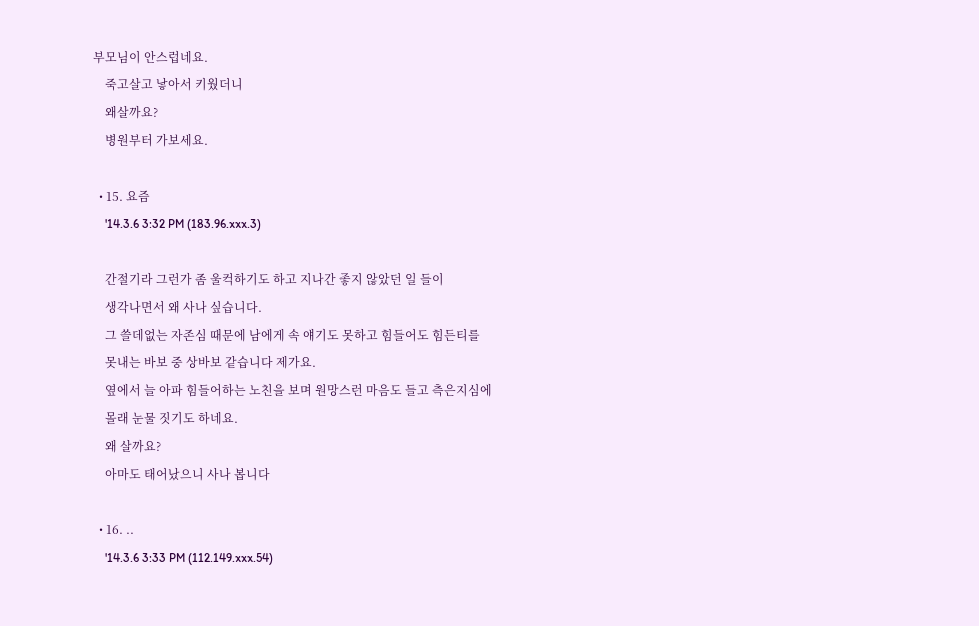부모님이 안스럽네요.
    죽고살고 낳아서 키웠더니
    왜살까요?
    병원부터 가보세요.

  • 15. 요즘
    '14.3.6 3:32 PM (183.96.xxx.3)

    간절기라 그런가 좀 울컥하기도 하고 지나간 좋지 않았던 일 들이
    생각나면서 왜 사나 싶습니다.
    그 쓸데없는 자존심 때문에 남에게 속 얘기도 못하고 힘들어도 힘든티를
    못내는 바보 중 상바보 같습니다 제가요.
    옆에서 늘 아파 힘들어하는 노친을 보며 원망스런 마음도 들고 측은지심에
    몰래 눈물 짓기도 하네요.
    왜 살까요?
    아마도 태어났으니 사나 봅니다

  • 16. ..
    '14.3.6 3:33 PM (112.149.xxx.54)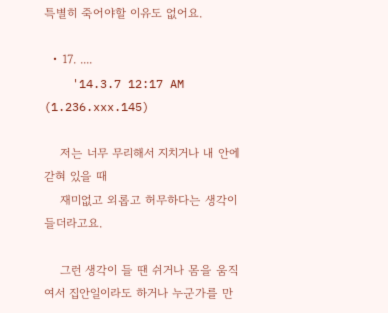특별히 죽어야할 이유도 없어요.

  • 17. ....
    '14.3.7 12:17 AM (1.236.xxx.145)

    저는 너무 무리해서 지치거나 내 안에 갇혀 있을 때
    재미없고 외롭고 허무하다는 생각이 들더라고요.

    그런 생각이 들 땐 쉬거나 몸을 움직여서 집안일이라도 하거나 누군가를 만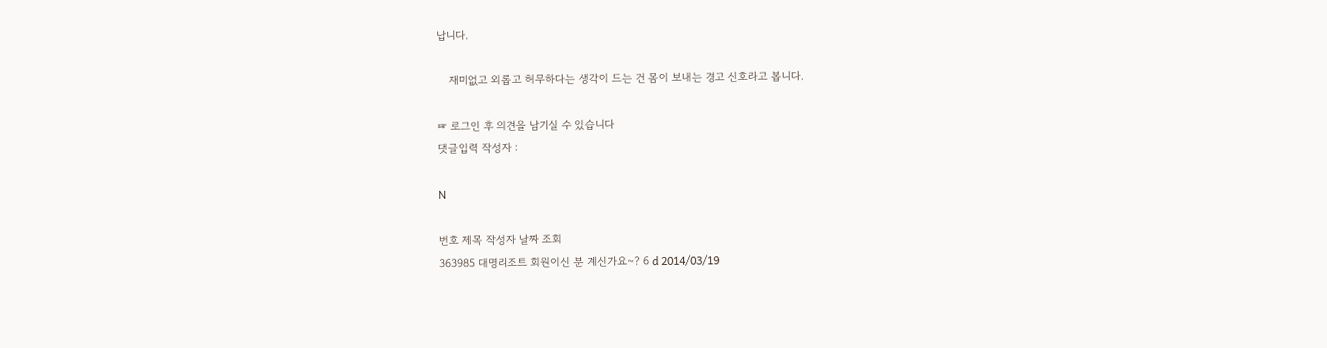납니다.

    재미없고 외롭고 허무하다는 생각이 드는 건 몸이 보내는 경고 신호라고 봅니다.

☞ 로그인 후 의견을 남기실 수 있습니다
댓글입력 작성자 :

N

번호 제목 작성자 날짜 조회
363985 대명리조트 회원이신 분 계신가요~? 6 d 2014/03/19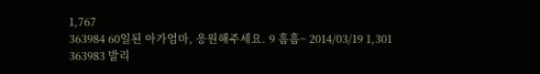1,767
363984 60일된 아가엄마, 응원해주세요. 9 흠흠~ 2014/03/19 1,301
363983 발리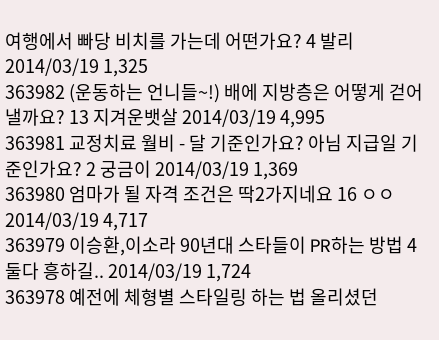여행에서 빠당 비치를 가는데 어떤가요? 4 발리 2014/03/19 1,325
363982 (운동하는 언니들~!) 배에 지방층은 어떻게 걷어낼까요? 13 지겨운뱃살 2014/03/19 4,995
363981 교정치료 월비 - 달 기준인가요? 아님 지급일 기준인가요? 2 궁금이 2014/03/19 1,369
363980 엄마가 될 자격 조건은 딱2가지네요 16 ㅇㅇ 2014/03/19 4,717
363979 이승환,이소라 90년대 스타들이 PR하는 방법 4 둘다 흥하길.. 2014/03/19 1,724
363978 예전에 체형별 스타일링 하는 법 올리셨던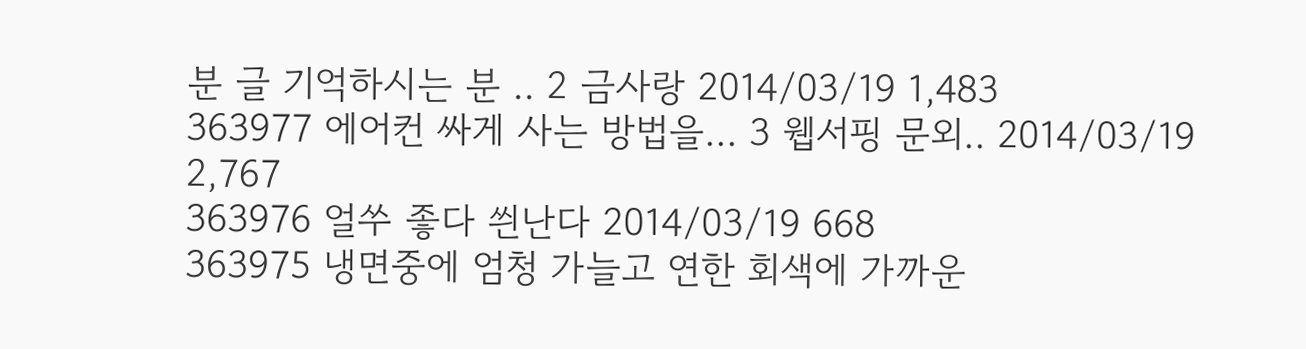분 글 기억하시는 분 .. 2 금사랑 2014/03/19 1,483
363977 에어컨 싸게 사는 방법을... 3 웹서핑 문외.. 2014/03/19 2,767
363976 얼쑤 좋다 씐난다 2014/03/19 668
363975 냉면중에 엄청 가늘고 연한 회색에 가까운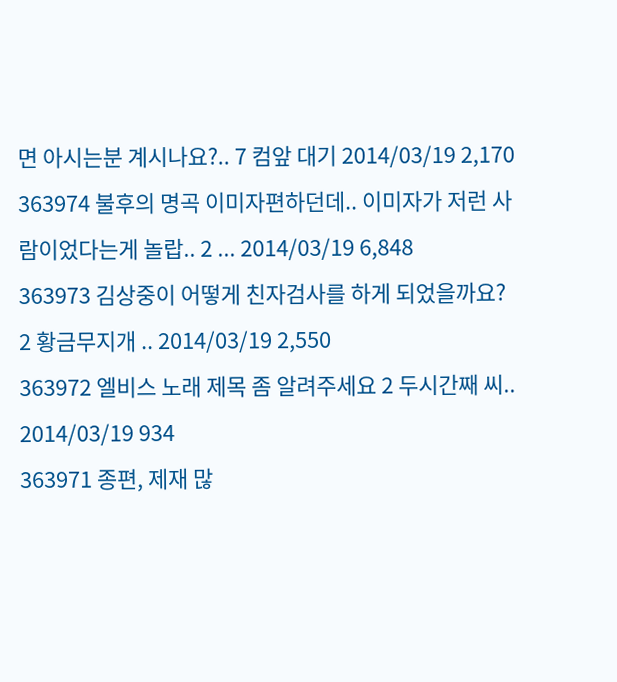면 아시는분 계시나요?.. 7 컴앞 대기 2014/03/19 2,170
363974 불후의 명곡 이미자편하던데.. 이미자가 저런 사람이었다는게 놀랍.. 2 ... 2014/03/19 6,848
363973 김상중이 어떻게 친자검사를 하게 되었을까요? 2 황금무지개 .. 2014/03/19 2,550
363972 엘비스 노래 제목 좀 알려주세요 2 두시간째 씨.. 2014/03/19 934
363971 종편, 제재 많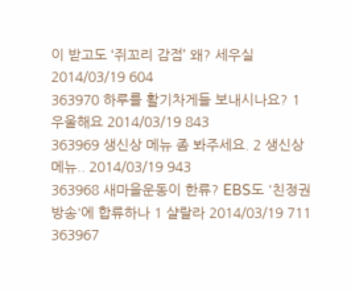이 받고도 ‘쥐꼬리 감점’ 왜? 세우실 2014/03/19 604
363970 하루를 활기차게들 보내시나요? 1 우울해요 2014/03/19 843
363969 생신상 메뉴 좀 봐주세요. 2 생신상 메뉴.. 2014/03/19 943
363968 새마을운동이 한류? EBS도 '친정권방송'에 합류하나 1 샬랄라 2014/03/19 711
363967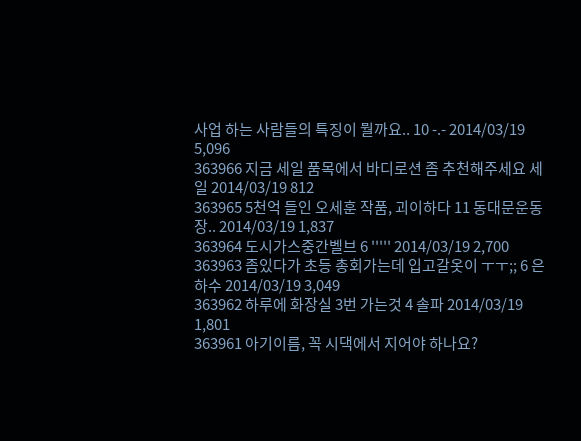사업 하는 사람들의 특징이 뭘까요.. 10 -.- 2014/03/19 5,096
363966 지금 세일 품목에서 바디로션 좀 추천해주세요 세일 2014/03/19 812
363965 5천억 들인 오세훈 작품, 괴이하다 11 동대문운동장.. 2014/03/19 1,837
363964 도시가스중간벨브 6 ''''' 2014/03/19 2,700
363963 좀있다가 초등 총회가는데 입고갈옷이 ㅜㅜ;; 6 은하수 2014/03/19 3,049
363962 하루에 화장실 3번 가는것 4 솔파 2014/03/19 1,801
363961 아기이름, 꼭 시댁에서 지어야 하나요?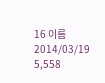16 이름 2014/03/19 5,558